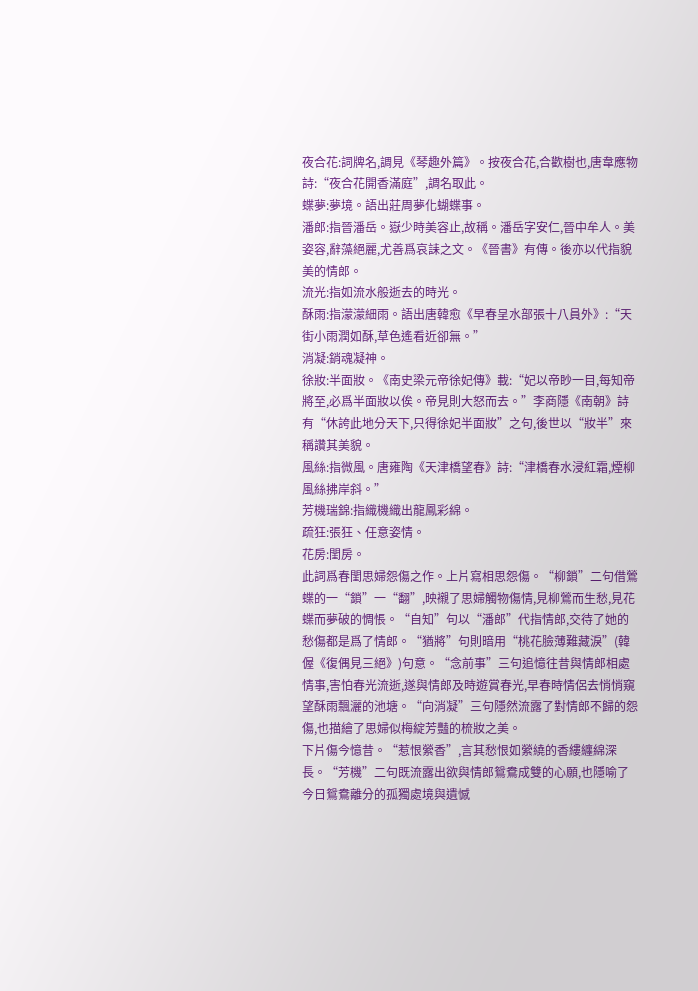夜合花:詞牌名,調見《琴趣外篇》。按夜合花,合歡樹也,唐韋應物詩:“夜合花開香滿庭”,調名取此。
蝶夢:夢境。語出莊周夢化蝴蝶事。
潘郎:指晉潘岳。嶽少時美容止,故稱。潘岳字安仁,晉中牟人。美姿容,辭藻絕麗,尤善爲哀誄之文。《晉書》有傳。後亦以代指貌美的情郎。
流光:指如流水般逝去的時光。
酥雨:指濛濛細雨。語出唐韓愈《早春呈水部張十八員外》:“天街小雨潤如酥,草色遙看近卻無。”
消凝:銷魂凝神。
徐妝:半面妝。《南史梁元帝徐妃傳》載:“妃以帝眇一目,每知帝將至,必爲半面妝以俟。帝見則大怒而去。”李商隱《南朝》詩有“休誇此地分天下,只得徐妃半面妝”之句,後世以“妝半”來稱讚其美貌。
風絲:指微風。唐雍陶《天津橋望春》詩:“津橋春水浸紅霜,煙柳風絲拂岸斜。”
芳機瑞錦:指織機織出龍鳳彩綿。
疏狂:張狂、任意姿情。
花房:閨房。
此詞爲春閨思婦怨傷之作。上片寫相思怨傷。“柳鎖”二句借鶯蝶的一“鎖”一“翻”,映襯了思婦觸物傷情,見柳鶯而生愁,見花蝶而夢破的惆悵。“自知”句以“潘郎”代指情郎,交待了她的愁傷都是爲了情郎。“猶將”句則暗用“桃花臉薄難藏淚”(韓偓《復偶見三絕》)句意。“念前事”三句追憶往昔與情郎相處情事,害怕春光流逝,遂與情郎及時遊賞春光,早春時情侶去悄悄窺望酥雨飄灑的池塘。“向消凝”三句隱然流露了對情郎不歸的怨傷,也描繪了思婦似梅綻芳豔的梳妝之美。
下片傷今憶昔。“惹恨縈香”,言其愁恨如縈繞的香縷纏綿深長。“芳機”二句既流露出欲與情郎鴛鴦成雙的心願,也隱喻了今日鴛鴦離分的孤獨處境與遺憾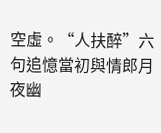空虛。“人扶醉”六句追憶當初與情郎月夜幽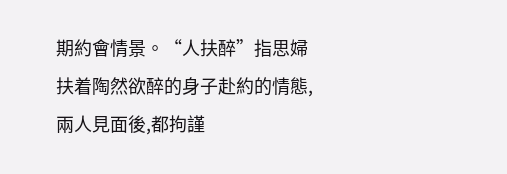期約會情景。“人扶醉”指思婦扶着陶然欲醉的身子赴約的情態,兩人見面後,都拘謹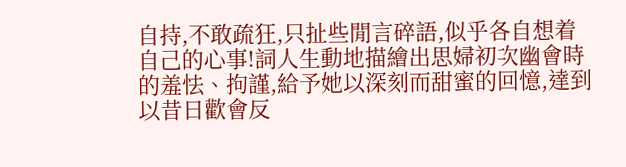自持,不敢疏狂,只扯些閒言碎語,似乎各自想着自己的心事!詞人生動地描繪出思婦初次幽會時的羞怯、拘謹,給予她以深刻而甜蜜的回憶,達到以昔日歡會反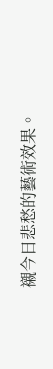襯今日悲愁的藝術效果。